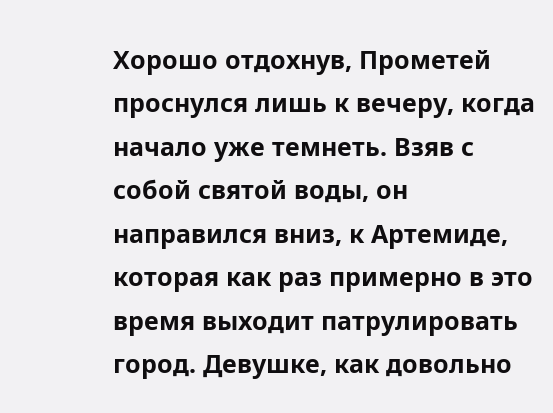Хорошо отдохнув, Прометей проснулся лишь к вечеру, когда начало уже темнеть. Взяв с собой святой воды, он направился вниз, к Артемиде, которая как раз примерно в это время выходит патрулировать город. Девушке, как довольно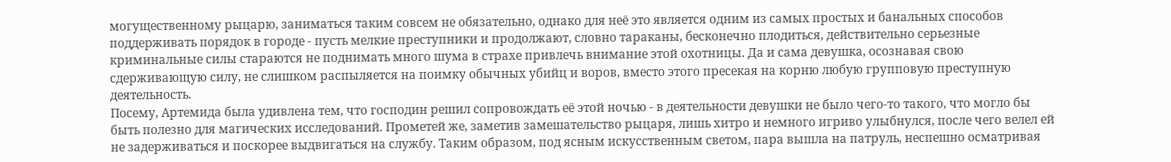могущественному рыцарю, заниматься таким совсем не обязательно, однако для неё это является одним из самых простых и банальных способов поддерживать порядок в городе - пусть мелкие преступники и продолжают, словно тараканы, бесконечно плодиться, действительно серьезные криминальные силы стараются не поднимать много шума в страхе привлечь внимание этой охотницы. Да и сама девушка, осознавая свою сдерживающую силу, не слишком распыляется на поимку обычных убийц и воров, вместо этого пресекая на корню любую групповую преступную деятельность.
Посему, Артемида была удивлена тем, что господин решил сопровождать её этой ночью - в деятельности девушки не было чего-то такого, что могло бы быть полезно для магических исследований. Прометей же, заметив замешательство рыцаря, лишь хитро и немного игриво улыбнулся, после чего велел ей не задерживаться и поскорее выдвигаться на службу. Таким образом, под ясным искусственным светом, пара вышла на патруль, неспешно осматривая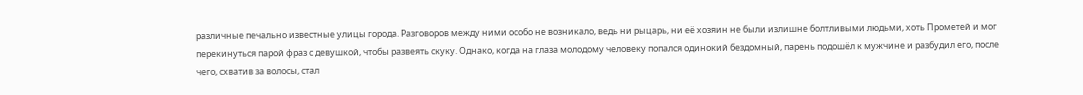различные печально известные улицы города. Разговоров между ними особо не возникало, ведь ни рыцарь, ни её хозяин не были излишне болтливыми людьми, хоть Прометей и мог перекинуться парой фраз с девушкой, чтобы развеять скуку. Однако, когда на глаза молодому человеку попался одинокий бездомный, парень подошёл к мужчине и разбудил его, после чего, схватив за волосы, стал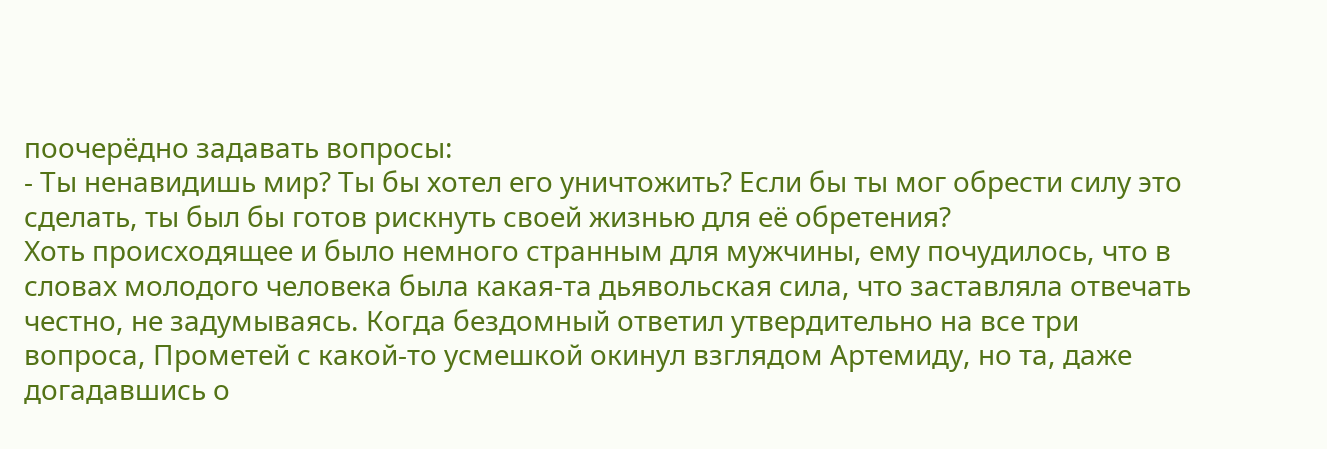поочерёдно задавать вопросы:
- Ты ненавидишь мир? Ты бы хотел его уничтожить? Если бы ты мог обрести силу это сделать, ты был бы готов рискнуть своей жизнью для её обретения?
Хоть происходящее и было немного странным для мужчины, ему почудилось, что в словах молодого человека была какая-та дьявольская сила, что заставляла отвечать честно, не задумываясь. Когда бездомный ответил утвердительно на все три вопроса, Прометей с какой-то усмешкой окинул взглядом Артемиду, но та, даже догадавшись о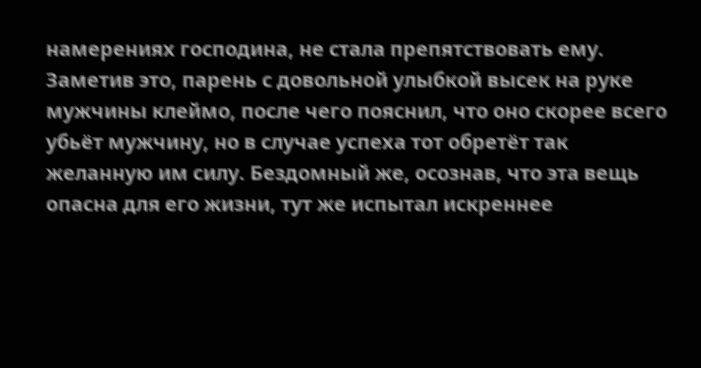намерениях господина, не стала препятствовать ему. Заметив это, парень с довольной улыбкой высек на руке мужчины клеймо, после чего пояснил, что оно скорее всего убьёт мужчину, но в случае успеха тот обретёт так желанную им силу. Бездомный же, осознав, что эта вещь опасна для его жизни, тут же испытал искреннее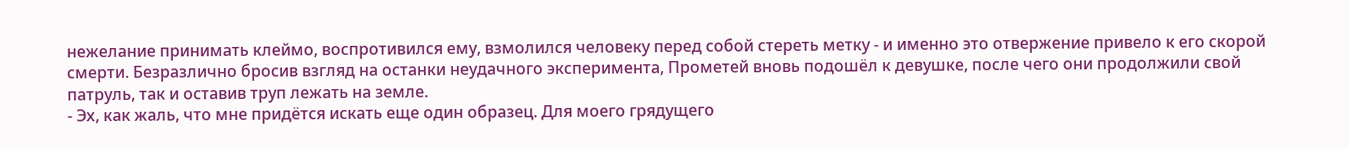нежелание принимать клеймо, воспротивился ему, взмолился человеку перед собой стереть метку - и именно это отвержение привело к его скорой смерти. Безразлично бросив взгляд на останки неудачного эксперимента, Прометей вновь подошёл к девушке, после чего они продолжили свой патруль, так и оставив труп лежать на земле.
- Эх, как жаль, что мне придётся искать еще один образец. Для моего грядущего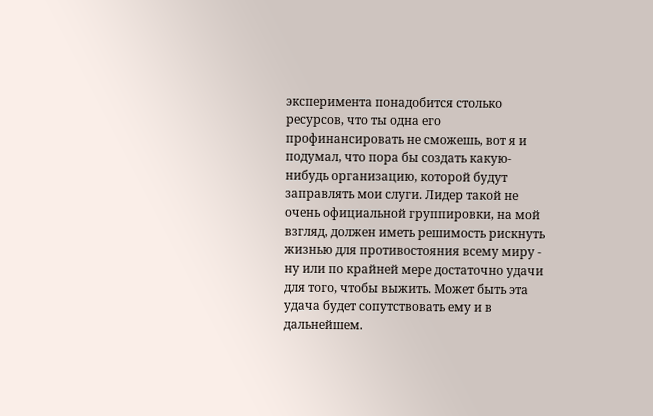эксперимента понадобится столько ресурсов, что ты одна его профинансировать не сможешь, вот я и подумал, что пора бы создать какую-нибудь организацию, которой будут заправлять мои слуги. Лидер такой не очень официальной группировки, на мой взгляд, должен иметь решимость рискнуть жизнью для противостояния всему миру - ну или по крайней мере достаточно удачи для того, чтобы выжить. Может быть эта удача будет сопутствовать ему и в дальнейшем.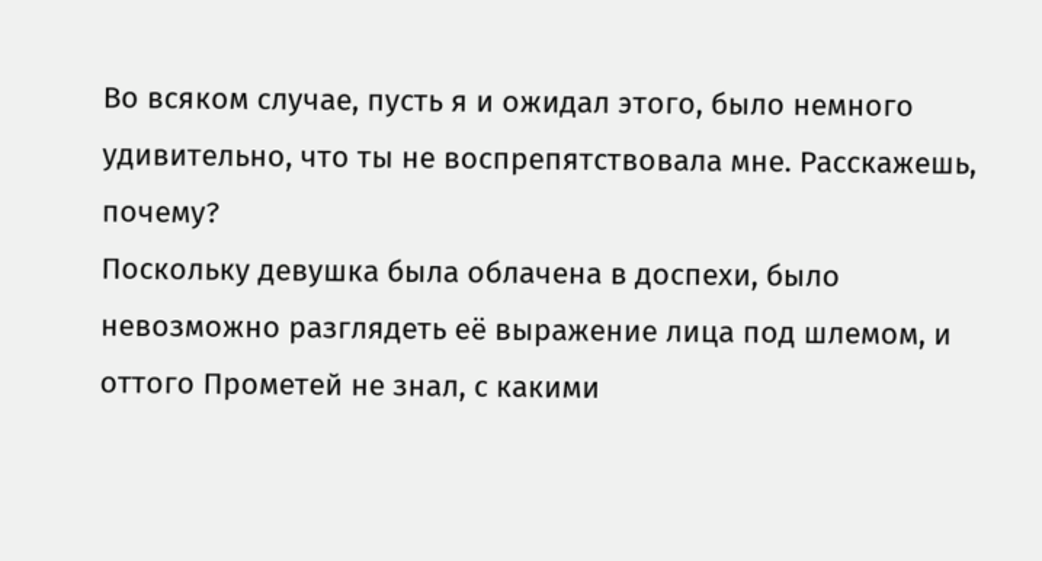Во всяком случае, пусть я и ожидал этого, было немного удивительно, что ты не воспрепятствовала мне. Расскажешь, почему?
Поскольку девушка была облачена в доспехи, было невозможно разглядеть её выражение лица под шлемом, и оттого Прометей не знал, с какими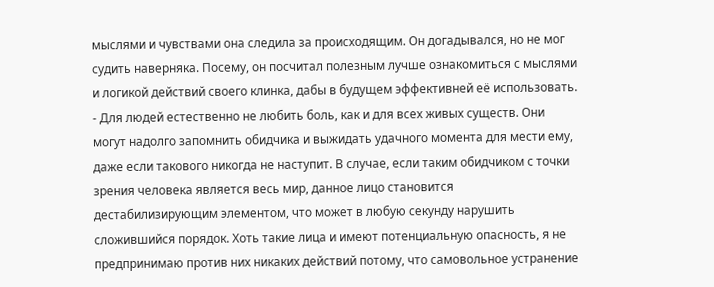мыслями и чувствами она следила за происходящим. Он догадывался, но не мог судить наверняка. Посему, он посчитал полезным лучше ознакомиться с мыслями и логикой действий своего клинка, дабы в будущем эффективней её использовать.
- Для людей естественно не любить боль, как и для всех живых существ. Они могут надолго запомнить обидчика и выжидать удачного момента для мести ему, даже если такового никогда не наступит. В случае, если таким обидчиком с точки зрения человека является весь мир, данное лицо становится дестабилизирующим элементом, что может в любую секунду нарушить сложившийся порядок. Хоть такие лица и имеют потенциальную опасность, я не предпринимаю против них никаких действий потому, что самовольное устранение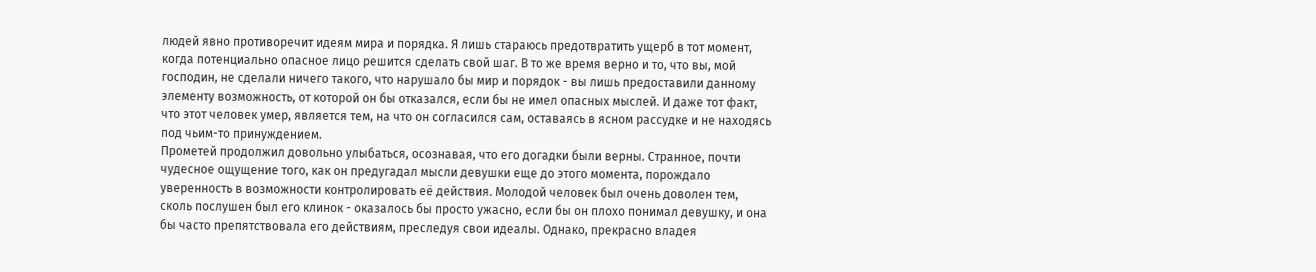людей явно противоречит идеям мира и порядка. Я лишь стараюсь предотвратить ущерб в тот момент, когда потенциально опасное лицо решится сделать свой шаг. В то же время верно и то, что вы, мой господин, не сделали ничего такого, что нарушало бы мир и порядок - вы лишь предоставили данному элементу возможность, от которой он бы отказался, если бы не имел опасных мыслей. И даже тот факт, что этот человек умер, является тем, на что он согласился сам, оставаясь в ясном рассудке и не находясь под чьим-то принуждением.
Прометей продолжил довольно улыбаться, осознавая, что его догадки были верны. Странное, почти чудесное ощущение того, как он предугадал мысли девушки еще до этого момента, порождало уверенность в возможности контролировать её действия. Молодой человек был очень доволен тем, сколь послушен был его клинок - оказалось бы просто ужасно, если бы он плохо понимал девушку, и она бы часто препятствовала его действиям, преследуя свои идеалы. Однако, прекрасно владея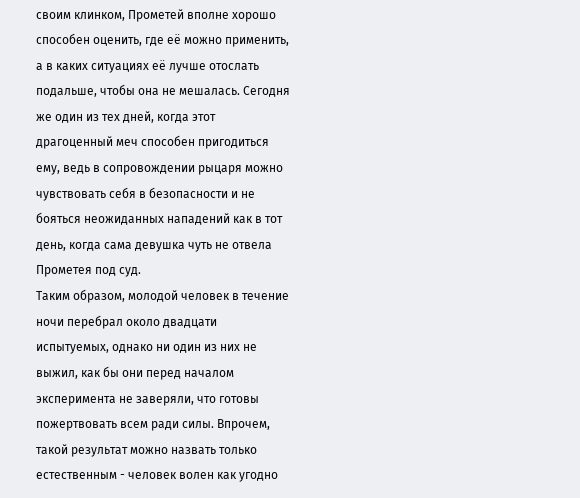своим клинком, Прометей вполне хорошо способен оценить, где её можно применить, а в каких ситуациях её лучше отослать подальше, чтобы она не мешалась. Сегодня же один из тех дней, когда этот драгоценный меч способен пригодиться ему, ведь в сопровождении рыцаря можно чувствовать себя в безопасности и не бояться неожиданных нападений как в тот день, когда сама девушка чуть не отвела Прометея под суд.
Таким образом, молодой человек в течение ночи перебрал около двадцати испытуемых, однако ни один из них не выжил, как бы они перед началом эксперимента не заверяли, что готовы пожертвовать всем ради силы. Впрочем, такой результат можно назвать только естественным - человек волен как угодно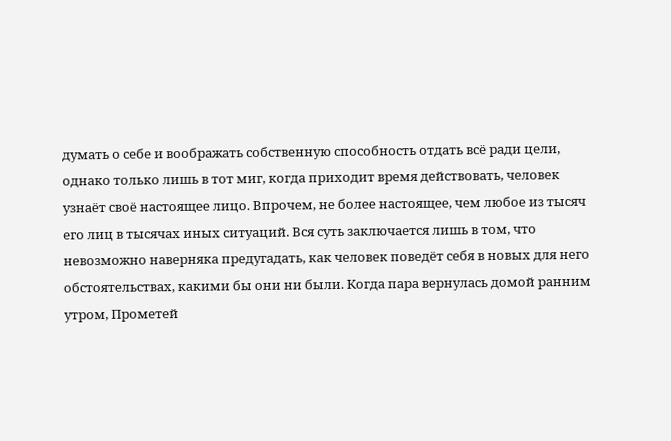думать о себе и воображать собственную способность отдать всё ради цели, однако только лишь в тот миг, когда приходит время действовать, человек узнаёт своё настоящее лицо. Впрочем, не более настоящее, чем любое из тысяч его лиц в тысячах иных ситуаций. Вся суть заключается лишь в том, что невозможно наверняка предугадать, как человек поведёт себя в новых для него обстоятельствах, какими бы они ни были. Когда пара вернулась домой ранним утром, Прометей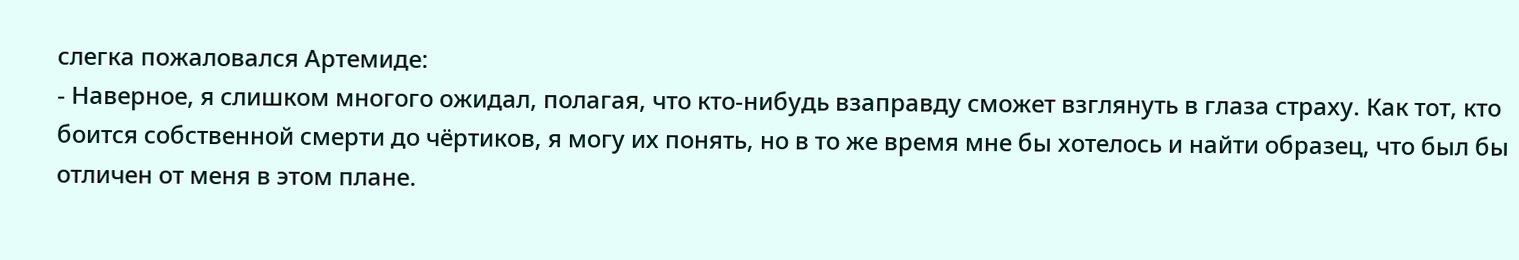слегка пожаловался Артемиде:
- Наверное, я слишком многого ожидал, полагая, что кто-нибудь взаправду сможет взглянуть в глаза страху. Как тот, кто боится собственной смерти до чёртиков, я могу их понять, но в то же время мне бы хотелось и найти образец, что был бы отличен от меня в этом плане.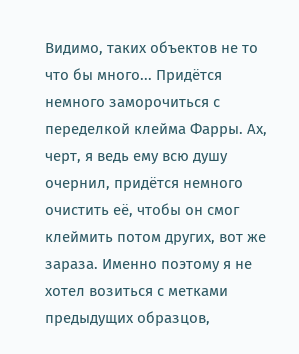Видимо, таких объектов не то что бы много... Придётся немного заморочиться с переделкой клейма Фарры. Ах, черт, я ведь ему всю душу очернил, придётся немного очистить её, чтобы он смог клеймить потом других, вот же зараза. Именно поэтому я не хотел возиться с метками предыдущих образцов,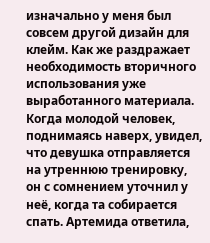изначально у меня был совсем другой дизайн для клейм. Как же раздражает необходимость вторичного использования уже выработанного материала.
Когда молодой человек, поднимаясь наверх, увидел, что девушка отправляется на утреннюю тренировку, он с сомнением уточнил у неё, когда та собирается спать. Артемида ответила,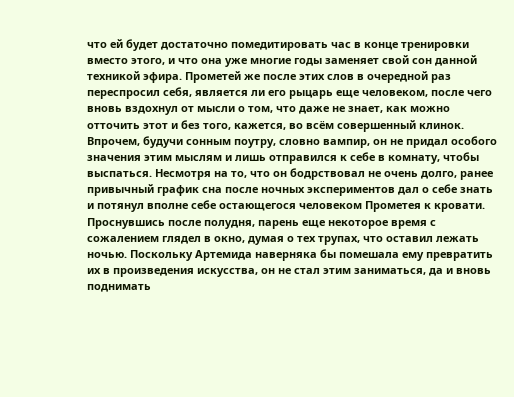что ей будет достаточно помедитировать час в конце тренировки вместо этого, и что она уже многие годы заменяет свой сон данной техникой эфира. Прометей же после этих слов в очередной раз переспросил себя, является ли его рыцарь еще человеком, после чего вновь вздохнул от мысли о том, что даже не знает, как можно отточить этот и без того, кажется, во всём совершенный клинок. Впрочем, будучи сонным поутру, словно вампир, он не придал особого значения этим мыслям и лишь отправился к себе в комнату, чтобы выспаться. Несмотря на то, что он бодрствовал не очень долго, ранее привычный график сна после ночных экспериментов дал о себе знать и потянул вполне себе остающегося человеком Прометея к кровати.
Проснувшись после полудня, парень еще некоторое время с сожалением глядел в окно, думая о тех трупах, что оставил лежать ночью. Поскольку Артемида наверняка бы помешала ему превратить их в произведения искусства, он не стал этим заниматься, да и вновь поднимать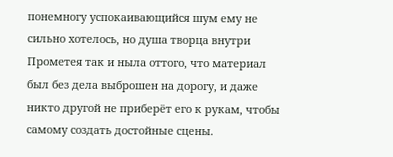понемногу успокаивающийся шум ему не сильно хотелось, но душа творца внутри Прометея так и ныла оттого, что материал был без дела выброшен на дорогу, и даже никто другой не приберёт его к рукам, чтобы самому создать достойные сцены.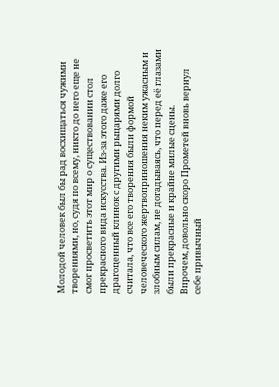Молодой человек был бы рад восхищаться чужими творениями, но, судя по всему, никто до него еще не смог просветить этот мир о существовании стол прекрасного вида искусства. Из-за этого даже его драгоценный клинок с другими рыцарями долго считала, что все его творения были формой человеческого жертвоприношения неким ужасным и злобным силам, не догадываясь, что перед её глазами были прекрасные и крайне милые сцены.
Впрочем, довольно скоро Прометей вновь вернул себе привычный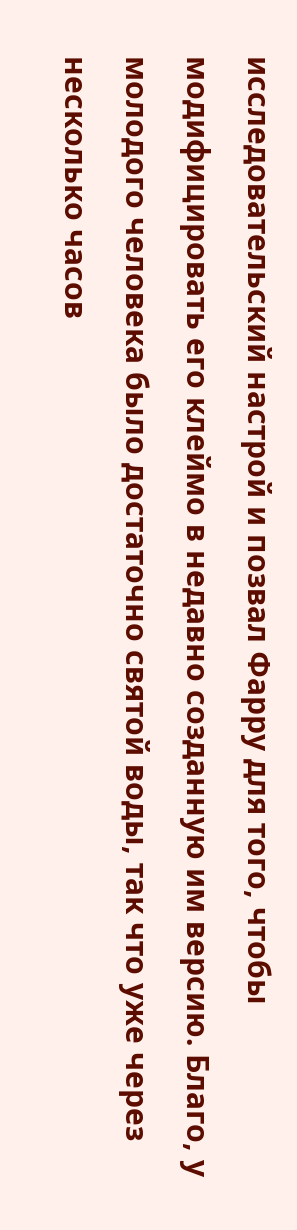исследовательский настрой и позвал Фарру для того, чтобы модифицировать его клеймо в недавно созданную им версию. Благо, у молодого человека было достаточно святой воды, так что уже через несколько часов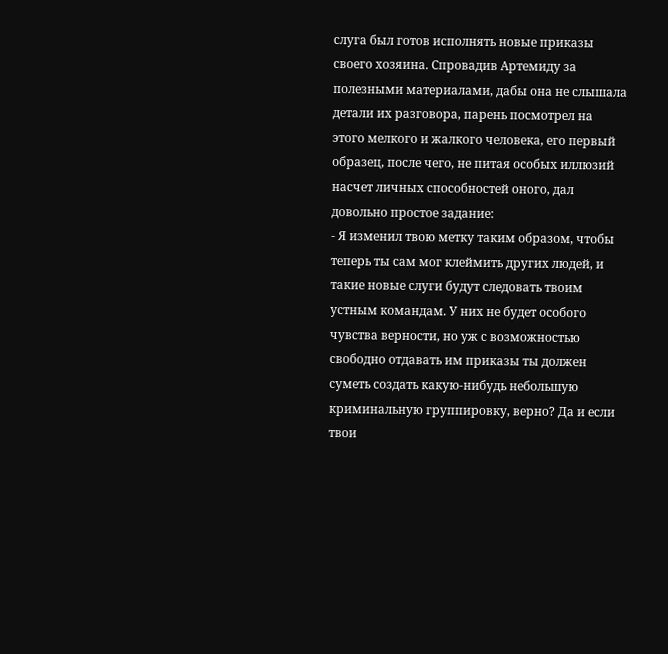слуга был готов исполнять новые приказы своего хозяина. Спровадив Артемиду за полезными материалами, дабы она не слышала детали их разговора, парень посмотрел на этого мелкого и жалкого человека, его первый образец, после чего, не питая особых иллюзий насчет личных способностей оного, дал довольно простое задание:
- Я изменил твою метку таким образом, чтобы теперь ты сам мог клеймить других людей, и такие новые слуги будут следовать твоим устным командам. У них не будет особого чувства верности, но уж с возможностью свободно отдавать им приказы ты должен суметь создать какую-нибудь небольшую криминальную группировку, верно? Да и если твои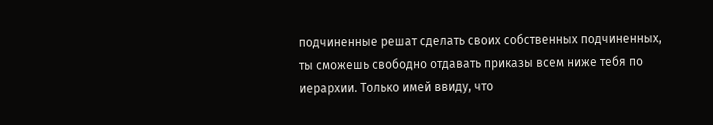подчиненные решат сделать своих собственных подчиненных, ты сможешь свободно отдавать приказы всем ниже тебя по иерархии. Только имей ввиду, что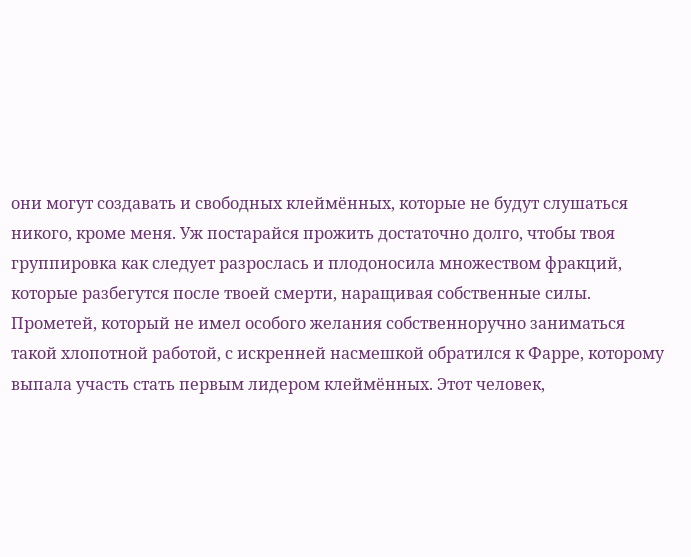они могут создавать и свободных клеймённых, которые не будут слушаться никого, кроме меня. Уж постарайся прожить достаточно долго, чтобы твоя группировка как следует разрослась и плодоносила множеством фракций, которые разбегутся после твоей смерти, наращивая собственные силы.
Прометей, который не имел особого желания собственноручно заниматься такой хлопотной работой, с искренней насмешкой обратился к Фарре, которому выпала участь стать первым лидером клеймённых. Этот человек,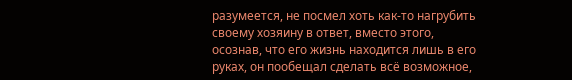разумеется, не посмел хоть как-то нагрубить своему хозяину в ответ, вместо этого, осознав, что его жизнь находится лишь в его руках, он пообещал сделать всё возможное,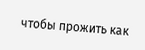чтобы прожить как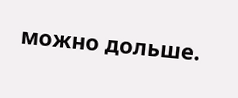можно дольше.